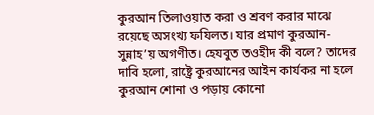কুরআন তিলাওয়াত করা ও শ্রবণ করার মাঝে রয়েছে অসংখ্য ফযিলত। যার প্রমাণ কুরআন-সুন্নাহ’য় অগণীত। হেযবুত তওহীদ কী বলে? তাদের দাবি হলো, রাষ্ট্রে কুরআনের আইন কার্যকর না হলে কুরআন শোনা ও পড়ায় কোনো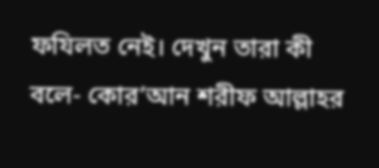ফযিলত নেই। দেখুন তারা কী বলে- কোর’আন শরীফ আল্লাহর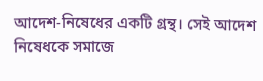আদেশ-নিষেধের একটি গ্রন্থ। সেই আদেশ নিষেধকে সমাজে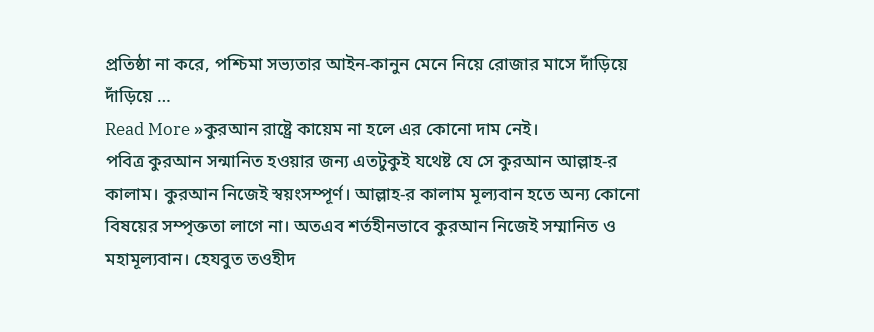প্রতিষ্ঠা না করে, পশ্চিমা সভ্যতার আইন-কানুন মেনে নিয়ে রোজার মাসে দাঁড়িয়ে দাঁড়িয়ে …
Read More »কুরআন রাষ্ট্রে কায়েম না হলে এর কোনো দাম নেই।
পবিত্র কুরআন সন্মানিত হওয়ার জন্য এতটুকুই যথেষ্ট যে সে কুরআন আল্লাহ-র কালাম। কুরআন নিজেই স্বয়ংসম্পূর্ণ। আল্লাহ-র কালাম মূল্যবান হতে অন্য কোনো বিষয়ের সম্পৃক্ততা লাগে না। অতএব শর্তহীনভাবে কুরআন নিজেই সম্মানিত ও মহামূল্যবান। হেযবুত তওহীদ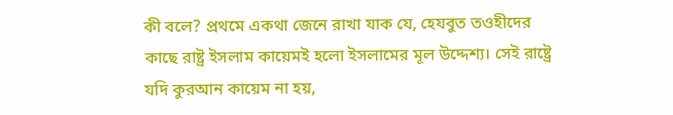কী বলে? প্রথমে একথা জেনে রাখা যাক যে, হেযবুত তওহীদের কাছে রাষ্ট্র ইসলাম কায়েমই হলো ইসলামের মূল উদ্দেশ্য। সেই রাষ্ট্রে যদি কুরআন কায়েম না হয়,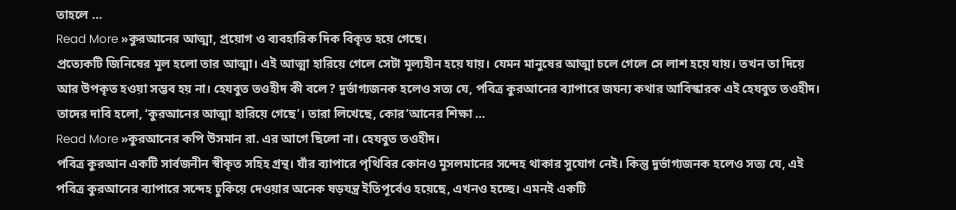তাহলে …
Read More »কুরআনের আত্মা, প্রয়োগ ও ব্যবহারিক দিক বিকৃত হয়ে গেছে।
প্রত্যেকটি জিনিষের মূল হলো তার আত্মা। এই আত্মা হারিয়ে গেলে সেটা মূল্যহীন হয়ে যায়। যেমন মানুষের আত্মা চলে গেলে সে লাশ হয়ে যায়। তখন তা দিয়ে আর উপকৃত হওয়া সম্ভব হয় না। হেযবুত তওহীদ কী বলে? দুর্ভাগ্যজনক হলেও সত্য যে, পবিত্র কুরআনের ব্যাপারে জঘন্য কথার আবিস্কারক এই হেযবুত তওহীদ। তাদের দাবি হলো, ‘কুরআনের আত্মা হারিয়ে গেছে’। তারা লিখেছে, কোর’আনের শিক্ষা …
Read More »কুরআনের কপি উসমান রা. এর আগে ছিলো না। হেযবুত তওহীদ।
পবিত্র কুরআন একটি সার্বজনীন স্বীকৃত সহিহ গ্রন্থ। যাঁর ব্যাপারে পৃথিবির কোনও মুসলমানের সন্দেহ থাকার সুযোগ নেই। কিন্তু দুর্ভাগ্যজনক হলেও সত্য যে, এই পবিত্র কুরআনের ব্যাপারে সন্দেহ ঢুকিয়ে দেওয়ার অনেক ষড়যন্ত্র ইতিপূর্বেও হয়েছে, এখনও হচ্ছে। এমনই একটি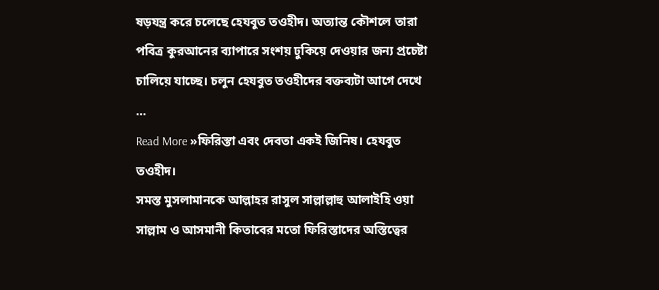ষড়যন্ত্র করে চলেছে হেযবুত তওহীদ। অত্যান্ত কৌশলে তারা পবিত্র কুরআনের ব্যাপারে সংশয় ঢুকিয়ে দেওয়ার জন্য প্রচেষ্টা চালিয়ে যাচ্ছে। চলুন হেযবুত তওহীদের বক্তব্যটা আগে দেখে …
Read More »ফিরিস্তা এবং দেবতা একই জিনিষ। হেযবুত তওহীদ।
সমস্ত মুসলামানকে আল্লাহর রাসুল সাল্লাল্লাহু আলাইহি ওয়া সাল্লাম ও আসমানী কিতাবের মতো ফিরিস্তাদের অস্তিত্বের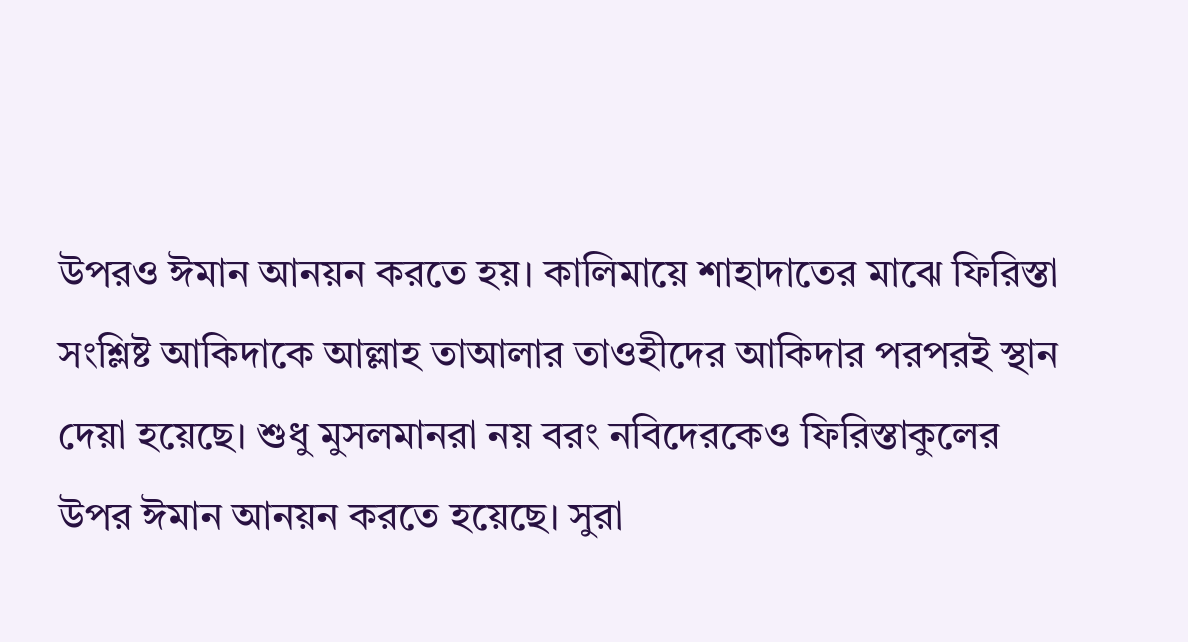উপরও ঈমান আনয়ন করতে হয়। কালিমায়ে শাহাদাতের মাঝে ফিরিস্তা সংশ্লিষ্ট আকিদাকে আল্লাহ তাআলার তাওহীদের আকিদার পরপরই স্থান দেয়া হয়েছে। শুধু মুসলমানরা নয় বরং নবিদেরকেও ফিরিস্তাকুলের উপর ঈমান আনয়ন করতে হয়েছে। সুরা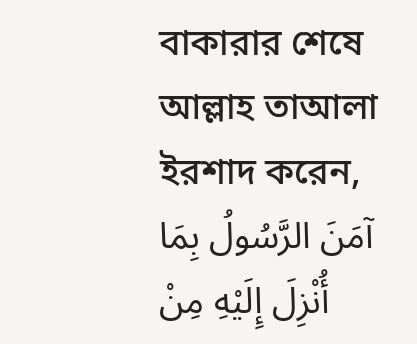বাকারার শেষে আল্লাহ তাআলা ইরশাদ করেন, آمَنَ الرَّسُولُ بِمَا أُنْزِلَ إِلَيْهِ مِنْ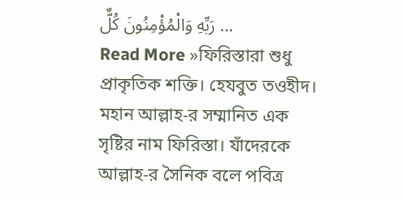رَبِّهِ وَالْمُؤْمِنُونَ كُلٌّ …
Read More »ফিরিস্তারা শুধু প্রাকৃতিক শক্তি। হেযবুত তওহীদ।
মহান আল্লাহ-র সম্মানিত এক সৃষ্টির নাম ফিরিস্তা। যাঁদেরকে আল্লাহ-র সৈনিক বলে পবিত্র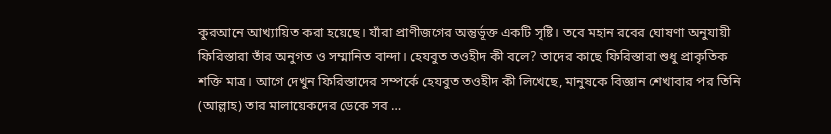কুরআনে আখ্যায়িত করা হয়েছে। যাঁরা প্রাণীজগের অন্তুর্ভূক্ত একটি সৃষ্টি। তবে মহান রবের ঘোষণা অনুযায়ী ফিরিস্তারা তাঁর অনুগত ও সম্মানিত বান্দা। হেযবুত তওহীদ কী বলে? তাদের কাছে ফিরিস্তারা শুধু প্রাকৃতিক শক্তি মাত্র। আগে দেখুন ফিরিস্তাদের সম্পর্কে হেযবুত তওহীদ কী লিখেছে, মানুষকে বিজ্ঞান শেখাবার পর তিনি (আল্লাহ) তার মালায়েকদের ডেকে সব …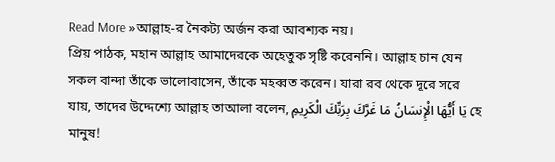Read More »আল্লাহ-র নৈকট্য অর্জন করা আবশ্যক নয়।
প্রিয় পাঠক, মহান আল্লাহ আমাদেরকে অহেতুক সৃষ্টি করেননি। আল্লাহ চান যেন সকল বান্দা তাঁকে ভালোবাসেন, তাঁকে মহব্বত করেন। যারা রব থেকে দূরে সরে যায়, তাদের উদ্দেশ্যে আল্লাহ তাআলা বলেন, يَا أَيُّهَا الْإِنسَانُ مَا غَرَّكَ بِرَبِّكَ الْكَرِيمِ হে মানুষ!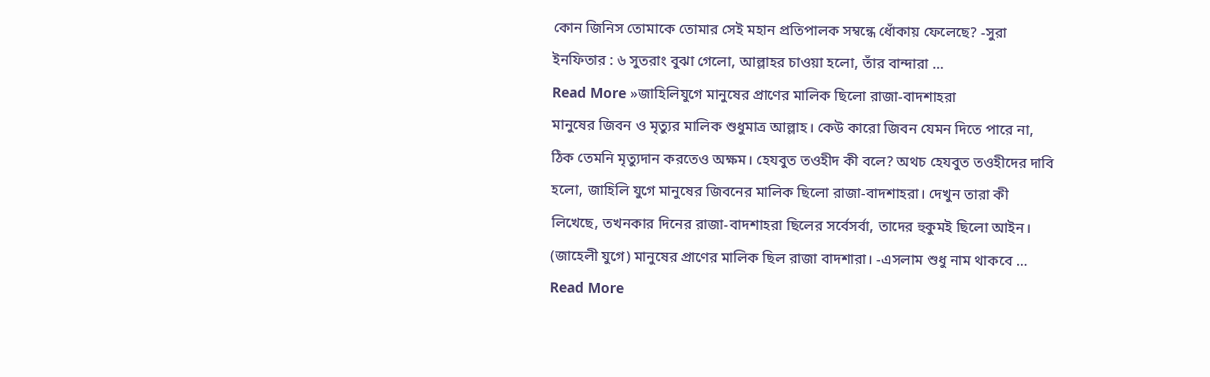কোন জিনিস তোমাকে তোমার সেই মহান প্রতিপালক সম্বন্ধে ধোঁকায় ফেলেছে? -সুরা ইনফিতার : ৬ সুতরাং বুঝা গেলো, আল্লাহর চাওয়া হলো, তাঁর বান্দারা …
Read More »জাহিলিযুগে মানুষের প্রাণের মালিক ছিলো রাজা-বাদশাহরা
মানুষের জিবন ও মৃত্যুর মালিক শুধুমাত্র আল্লাহ। কেউ কারো জিবন যেমন দিতে পারে না, ঠিক তেমনি মৃত্যুদান করতেও অক্ষম। হেযবুত তওহীদ কী বলে? অথচ হেযবুত তওহীদের দাবি হলো, জাহিলি যুগে মানুষের জিবনের মালিক ছিলো রাজা-বাদশাহরা। দেখুন তারা কী লিখেছে, তখনকার দিনের রাজা-বাদশাহরা ছিলের সর্বেসর্বা, তাদের হুকুমই ছিলো আইন। (জাহেলী যুগে) মানুষের প্রাণের মালিক ছিল রাজা বাদশারা। -এসলাম শুধু নাম থাকবে …
Read More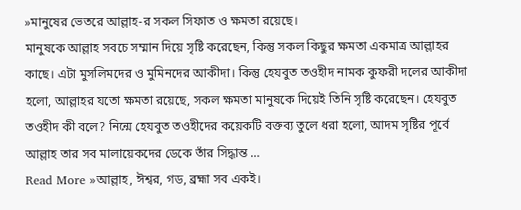»মানুষের ভেতরে আল্লাহ-র সকল সিফাত ও ক্ষমতা রয়েছে।
মানুষকে আল্লাহ সবচে সম্মান দিয়ে সৃষ্টি করেছেন, কিন্তু সকল কিছুর ক্ষমতা একমাত্র আল্লাহর কাছে। এটা মুসলিমদের ও মুমিনদের আকীদা। কিন্তু হেযবুত তওহীদ নামক কুফরী দলের আকীদা হলো, আল্লাহর যতো ক্ষমতা রয়েছে, সকল ক্ষমতা মানুষকে দিয়েই তিনি সৃষ্টি করেছেন। হেযবুত তওহীদ কী বলে? নিন্মে হেযবুত তওহীদের কয়েকটি বক্তব্য তুলে ধরা হলো, আদম সৃষ্টির পূর্বে আল্লাহ তার সব মালায়েকদের ডেকে তাঁর সিদ্ধান্ত …
Read More »আল্লাহ, ঈশ্বর, গড, ব্রহ্মা সব একই।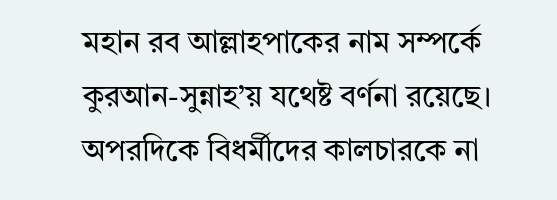মহান রব আল্লাহপাকের নাম সম্পর্কে কুরআন-সুন্নাহ’য় যথেষ্ট বর্ণনা রয়েছে। অপরদিকে বিধর্মীদের কালচারকে না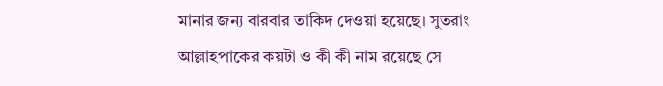মানার জন্য বারবার তাকিদ দেওয়া হয়েছে। সুতরাং আল্লাহপাকের কয়টা ও কী কী নাম রয়েছে সে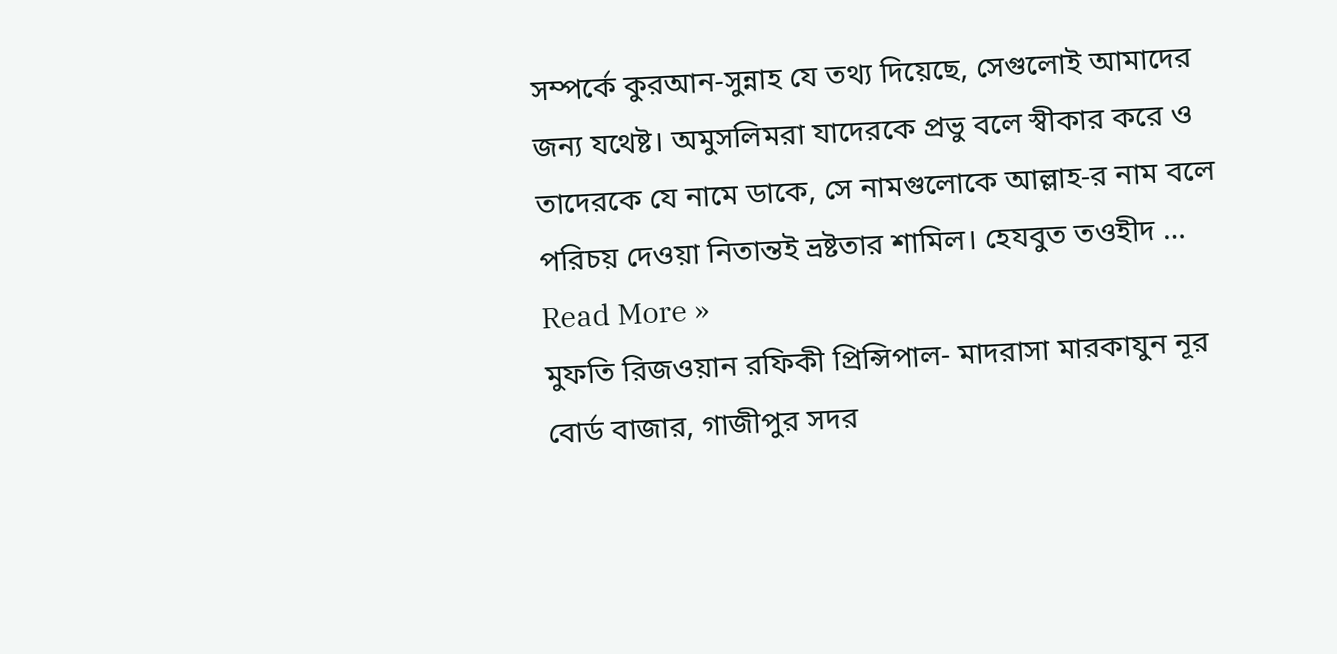সম্পর্কে কুরআন-সুন্নাহ যে তথ্য দিয়েছে, সেগুলোই আমাদের জন্য যথেষ্ট। অমুসলিমরা যাদেরকে প্রভু বলে স্বীকার করে ও তাদেরকে যে নামে ডাকে, সে নামগুলোকে আল্লাহ-র নাম বলে পরিচয় দেওয়া নিতান্তই ভ্রষ্টতার শামিল। হেযবুত তওহীদ …
Read More »
মুফতি রিজওয়ান রফিকী প্রিন্সিপাল- মাদরাসা মারকাযুন নূর বোর্ড বাজার, গাজীপুর সদর